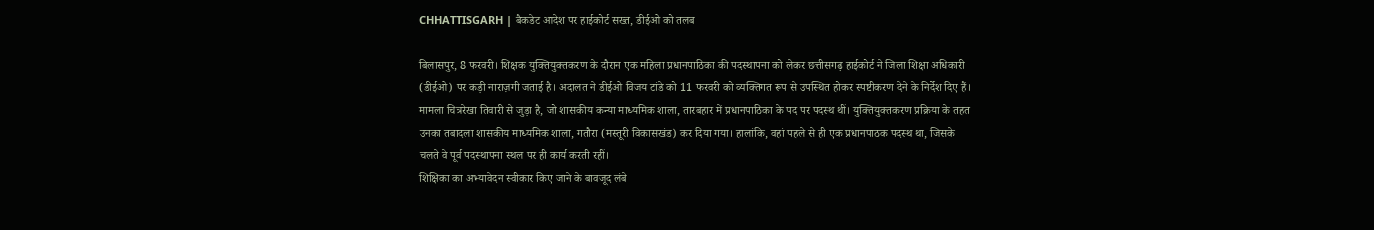CHHATTISGARH | बैकडेट आदेश पर हाईकोर्ट सख्त, डीईओ को तलब

बिलासपुर, 8 फरवरी। शिक्षक युक्तियुक्तकरण के दौरान एक महिला प्रधानपाठिका की पदस्थापना को लेकर छत्तीसगढ़ हाईकोर्ट ने जिला शिक्षा अधिकारी (डीईओ) पर कड़ी नाराज़गी जताई है। अदालत ने डीईओ विजय टांडे को 11 फरवरी को व्यक्तिगत रूप से उपस्थित होकर स्पष्टीकरण देने के निर्देश दिए हैं।
मामला चित्ररेखा तिवारी से जुड़ा है, जो शासकीय कन्या माध्यमिक शाला, तारबहार में प्रधानपाठिका के पद पर पदस्थ थीं। युक्तियुक्तकरण प्रक्रिया के तहत उनका तबादला शासकीय माध्यमिक शाला, गतौरा (मस्तूरी विकासखंड) कर दिया गया। हालांकि, वहां पहले से ही एक प्रधानपाठक पदस्थ था, जिसके चलते वे पूर्व पदस्थापना स्थल पर ही कार्य करती रहीं।
शिक्षिका का अभ्यावेदन स्वीकार किए जाने के बावजूद लंबे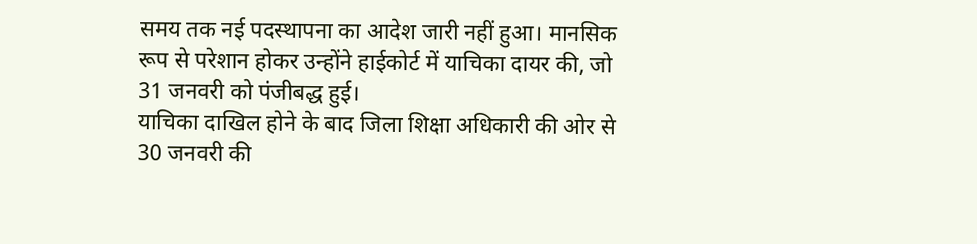समय तक नई पदस्थापना का आदेश जारी नहीं हुआ। मानसिक रूप से परेशान होकर उन्होंने हाईकोर्ट में याचिका दायर की, जो 31 जनवरी को पंजीबद्ध हुई।
याचिका दाखिल होने के बाद जिला शिक्षा अधिकारी की ओर से 30 जनवरी की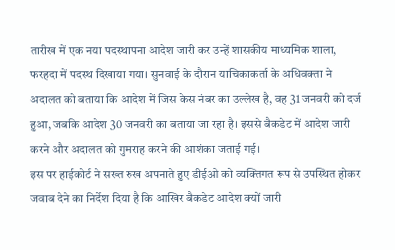तारीख में एक नया पदस्थापना आदेश जारी कर उन्हें शासकीय माध्यमिक शाला, फरहदा में पदस्थ दिखाया गया। सुनवाई के दौरान याचिकाकर्ता के अधिवक्ता ने अदालत को बताया कि आदेश में जिस केस नंबर का उल्लेख है, वह 31 जनवरी को दर्ज हुआ, जबकि आदेश 30 जनवरी का बताया जा रहा है। इससे बैकडेट में आदेश जारी करने और अदालत को गुमराह करने की आशंका जताई गई।
इस पर हाईकोर्ट ने सख्त रुख अपनाते हुए डीईओ को व्यक्तिगत रूप से उपस्थित होकर जवाब देने का निर्देश दिया है कि आखिर बैकडेट आदेश क्यों जारी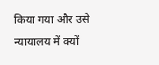किया गया और उसे न्यायालय में क्यों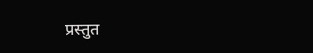प्रस्तुत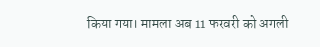किया गया। मामला अब 11 फरवरी को अगली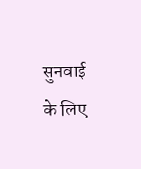सुनवाई के लिए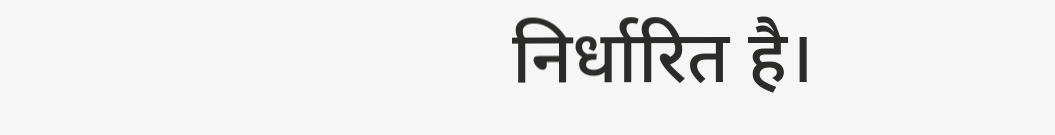निर्धारित है।